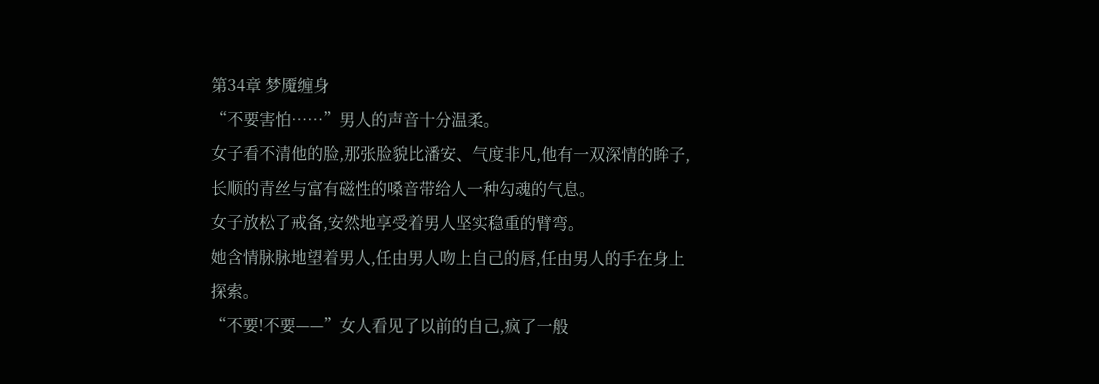第34章 梦魇缠身
“不要害怕……”男人的声音十分温柔。
女子看不清他的脸,那张脸貌比潘安、气度非凡,他有一双深情的眸子,长顺的青丝与富有磁性的嗓音带给人一种勾魂的气息。
女子放松了戒备,安然地享受着男人坚实稳重的臂弯。
她含情脉脉地望着男人,任由男人吻上自己的唇,任由男人的手在身上探索。
“不要!不要——”女人看见了以前的自己,疯了一般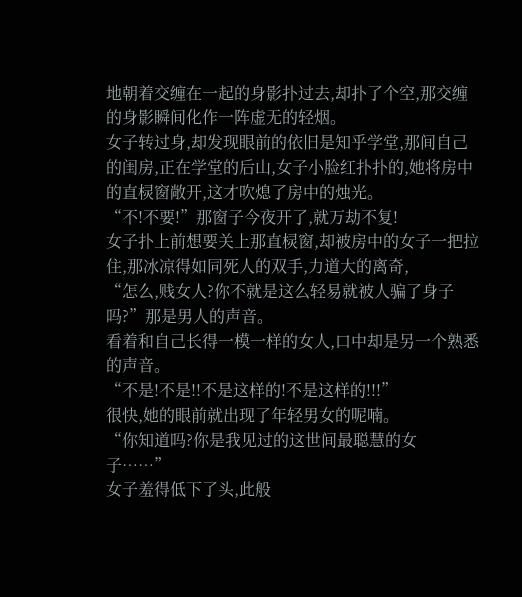地朝着交缠在一起的身影扑过去,却扑了个空,那交缠的身影瞬间化作一阵虚无的轻烟。
女子转过身,却发现眼前的依旧是知乎学堂,那间自己的闺房,正在学堂的后山,女子小脸红扑扑的,她将房中的直棂窗敞开,这才吹熄了房中的烛光。
“不!不要!”那窗子今夜开了,就万劫不复!
女子扑上前想要关上那直棂窗,却被房中的女子一把拉住,那冰凉得如同死人的双手,力道大的离奇,
“怎么,贱女人?你不就是这么轻易就被人骗了身子吗?”那是男人的声音。
看着和自己长得一模一样的女人,口中却是另一个熟悉的声音。
“不是!不是!!不是这样的!不是这样的!!!”
很快,她的眼前就出现了年轻男女的呢喃。
“你知道吗?你是我见过的这世间最聪慧的女子……”
女子羞得低下了头,此般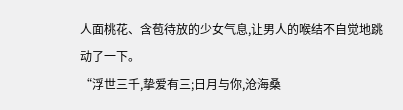人面桃花、含苞待放的少女气息,让男人的喉结不自觉地跳动了一下。
“浮世三千,挚爱有三;日月与你,沧海桑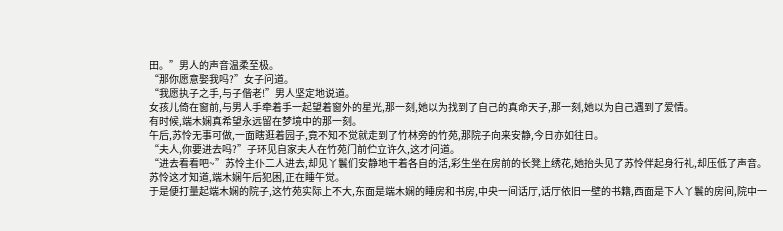田。”男人的声音温柔至极。
“那你愿意娶我吗?”女子问道。
“我愿执子之手,与子偕老!”男人坚定地说道。
女孩儿倚在窗前,与男人手牵着手一起望着窗外的星光,那一刻,她以为找到了自己的真命天子,那一刻,她以为自己遇到了爱情。
有时候,端木娴真希望永远留在梦境中的那一刻。
午后,苏怜无事可做,一面瞎逛着园子,竟不知不觉就走到了竹林旁的竹苑,那院子向来安静,今日亦如往日。
“夫人,你要进去吗?”子环见自家夫人在竹苑门前伫立许久,这才问道。
“进去看看吧~”苏怜主仆二人进去,却见丫鬟们安静地干着各自的活,彩生坐在房前的长凳上绣花,她抬头见了苏怜伴起身行礼,却压低了声音。
苏怜这才知道,端木娴午后犯困,正在睡午觉。
于是便打量起端木娴的院子,这竹苑实际上不大,东面是端木娴的睡房和书房,中央一间话厅,话厅依旧一壁的书籍,西面是下人丫鬟的房间,院中一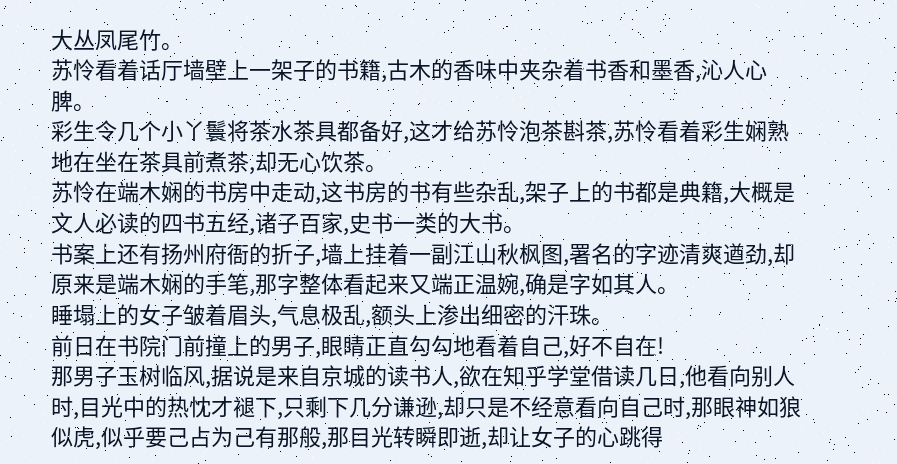大丛凤尾竹。
苏怜看着话厅墙壁上一架子的书籍,古木的香味中夹杂着书香和墨香,沁人心脾。
彩生令几个小丫鬟将茶水茶具都备好,这才给苏怜泡茶斟茶,苏怜看着彩生娴熟地在坐在茶具前煮茶,却无心饮茶。
苏怜在端木娴的书房中走动,这书房的书有些杂乱,架子上的书都是典籍,大概是文人必读的四书五经,诸子百家,史书一类的大书。
书案上还有扬州府衙的折子,墙上挂着一副江山秋枫图,署名的字迹清爽遒劲,却原来是端木娴的手笔,那字整体看起来又端正温婉,确是字如其人。
睡塌上的女子皱着眉头,气息极乱,额头上渗出细密的汗珠。
前日在书院门前撞上的男子,眼睛正直勾勾地看着自己,好不自在!
那男子玉树临风,据说是来自京城的读书人,欲在知乎学堂借读几日,他看向别人时,目光中的热忱才褪下,只剩下几分谦逊,却只是不经意看向自己时,那眼神如狼似虎,似乎要己占为己有那般,那目光转瞬即逝,却让女子的心跳得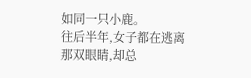如同一只小鹿。
往后半年,女子都在逃离那双眼睛,却总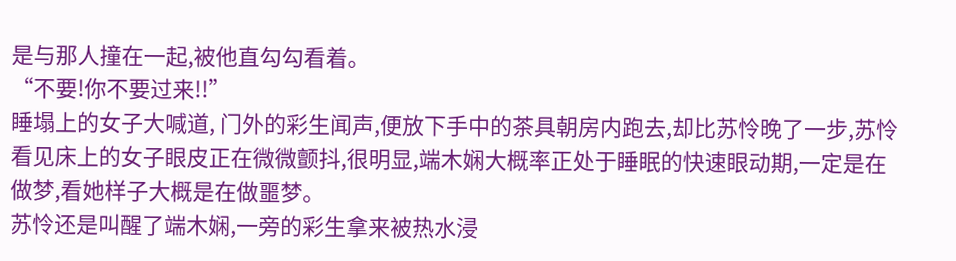是与那人撞在一起,被他直勾勾看着。
“不要!你不要过来!!”
睡塌上的女子大喊道, 门外的彩生闻声,便放下手中的茶具朝房内跑去,却比苏怜晚了一步,苏怜看见床上的女子眼皮正在微微颤抖,很明显,端木娴大概率正处于睡眠的快速眼动期,一定是在做梦,看她样子大概是在做噩梦。
苏怜还是叫醒了端木娴,一旁的彩生拿来被热水浸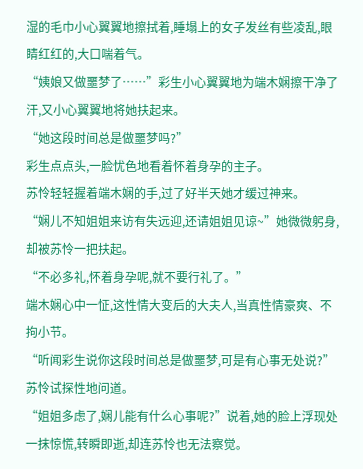湿的毛巾小心翼翼地擦拭着,睡塌上的女子发丝有些凌乱,眼睛红红的,大口喘着气。
“姨娘又做噩梦了……”彩生小心翼翼地为端木娴擦干净了汗,又小心翼翼地将她扶起来。
“她这段时间总是做噩梦吗?”
彩生点点头,一脸忧色地看着怀着身孕的主子。
苏怜轻轻握着端木娴的手,过了好半天她才缓过神来。
“娴儿不知姐姐来访有失远迎,还请姐姐见谅~”她微微躬身,却被苏怜一把扶起。
“不必多礼,怀着身孕呢,就不要行礼了。”
端木娴心中一怔,这性情大变后的大夫人,当真性情豪爽、不拘小节。
“听闻彩生说你这段时间总是做噩梦,可是有心事无处说?”苏怜试探性地问道。
“姐姐多虑了,娴儿能有什么心事呢?”说着,她的脸上浮现处一抹惊慌,转瞬即逝,却连苏怜也无法察觉。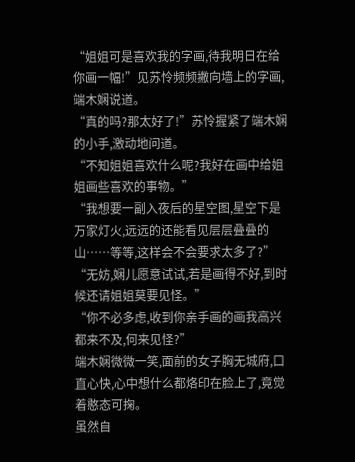“姐姐可是喜欢我的字画,待我明日在给你画一幅!”见苏怜频频撇向墙上的字画,端木娴说道。
“真的吗?那太好了!”苏怜握紧了端木娴的小手,激动地问道。
“不知姐姐喜欢什么呢?我好在画中给姐姐画些喜欢的事物。”
“我想要一副入夜后的星空图,星空下是万家灯火,远远的还能看见层层叠叠的山……等等,这样会不会要求太多了?”
“无妨,娴儿愿意试试,若是画得不好,到时候还请姐姐莫要见怪。”
“你不必多虑,收到你亲手画的画我高兴都来不及,何来见怪?”
端木娴微微一笑,面前的女子胸无城府,口直心快,心中想什么都烙印在脸上了,竟觉着憨态可掬。
虽然自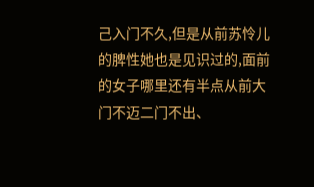己入门不久,但是从前苏怜儿的脾性她也是见识过的,面前的女子哪里还有半点从前大门不迈二门不出、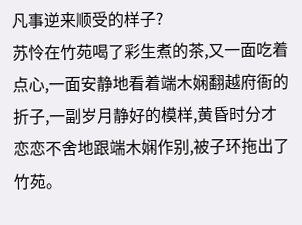凡事逆来顺受的样子?
苏怜在竹苑喝了彩生煮的茶,又一面吃着点心,一面安静地看着端木娴翻越府衙的折子,一副岁月静好的模样,黄昏时分才恋恋不舍地跟端木娴作别,被子环拖出了竹苑。